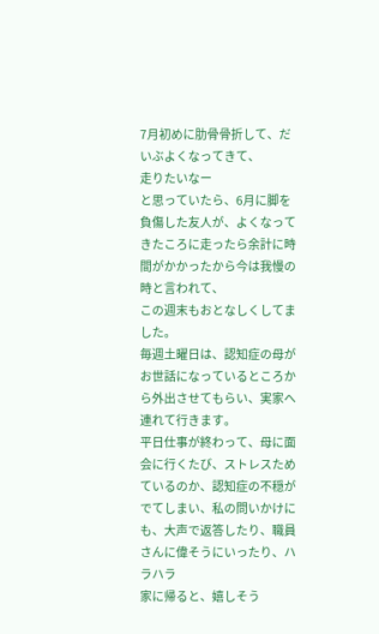7月初めに肋骨骨折して、だいぶよくなってきて、
走りたいなー
と思っていたら、6月に脚を負傷した友人が、よくなってきたころに走ったら余計に時間がかかったから今は我慢の時と言われて、
この週末もおとなしくしてました。
毎週土曜日は、認知症の母がお世話になっているところから外出させてもらい、実家へ連れて行きます。
平日仕事が終わって、母に面会に行くたび、ストレスためているのか、認知症の不穏がでてしまい、私の問いかけにも、大声で返答したり、職員さんに偉そうにいったり、ハラハラ
家に帰ると、嬉しそう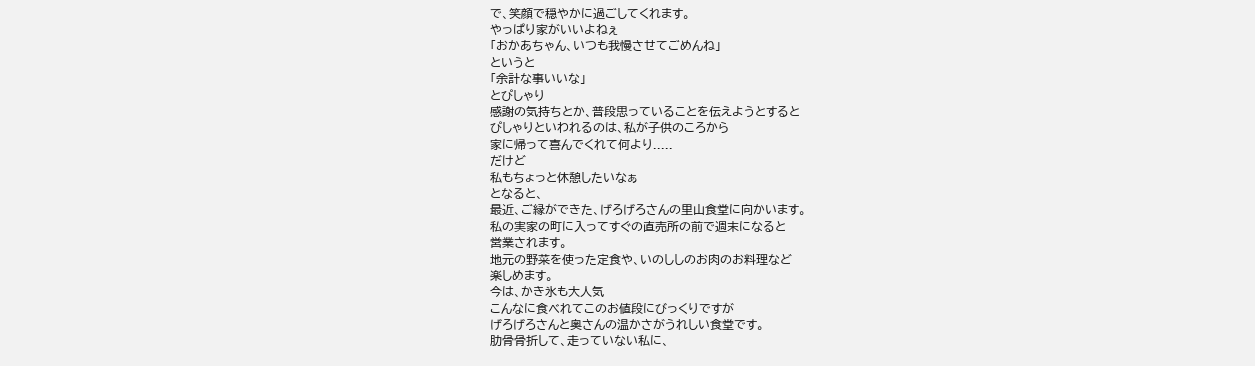で、笑顔で穏やかに過ごしてくれます。
やっぱり家がいいよねぇ
「おかあちゃん、いつも我慢させてごめんね」
というと
「余計な事いいな」
とぴしゃり
感謝の気持ちとか、普段思っていることを伝えようとすると
ぴしゃりといわれるのは、私が子供のころから
家に帰って喜んでくれて何より.....
だけど
私もちょっと休憩したいなぁ
となると、
最近、ご縁ができた、げろげろさんの里山食堂に向かいます。
私の実家の町に入ってすぐの直売所の前で週末になると
営業されます。
地元の野菜を使った定食や、いのししのお肉のお料理など
楽しめます。
今は、かき氷も大人気
こんなに食べれてこのお値段にびっくりですが
げろげろさんと奥さんの温かさがうれしい食堂です。
肋骨骨折して、走っていない私に、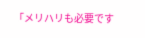「メリハリも必要です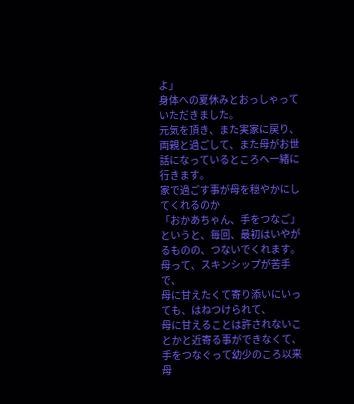よ」
身体への夏休みとおっしゃっていただきました。
元気を頂き、また実家に戻り、
両親と過ごして、また母がお世話になっているところへ一緒に行きます。
家で過ごす事が母を穏やかにしてくれるのか
「おかあちゃん、手をつなご」
というと、毎回、最初はいやがるものの、つないでくれます。
母って、スキンシップが苦手で、
母に甘えたくて寄り添いにいっても、はねつけられて、
母に甘えることは許されないことかと近寄る事ができなくて、
手をつなぐって幼少のころ以来
母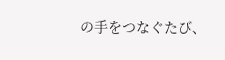の手をつなぐたび、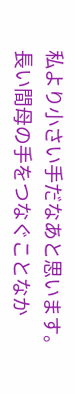私より小さい手だなあと思います。
長い間母の手をつなぐことなか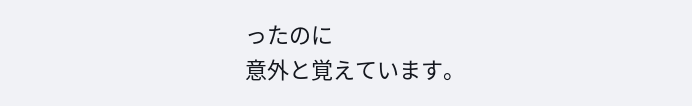ったのに
意外と覚えています。